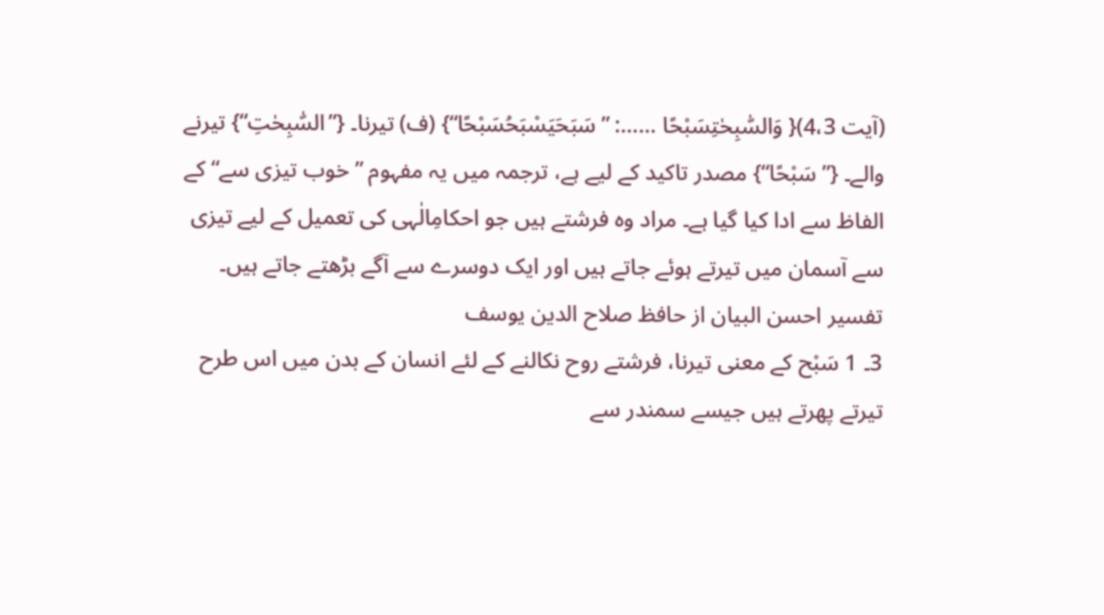(آیت 4،3){ وَالسّٰبِحٰتِسَبْحًا ……: ”سَبَحَيَسْبَحُسَبْحًا“} (ف) تیرنا۔ {”السّٰبِحٰتِ“} تیرنے والے۔ {”سَبْحًا“} مصدر تاکید کے لیے ہے، ترجمہ میں یہ مفہوم ”خوب تیزی سے“ کے الفاظ سے ادا کیا گیا ہے۔ مراد وہ فرشتے ہیں جو احکامِالٰہی کی تعمیل کے لیے تیزی سے آسمان میں تیرتے ہوئے جاتے ہیں اور ایک دوسرے سے آگے بڑھتے جاتے ہیں۔
تفسیر احسن البیان از حافظ صلاح الدین یوسف
3۔ 1 سَبْح کے معنی تیرنا، فرشتے روح نکالنے کے لئے انسان کے بدن میں اس طرح تیرتے پھرتے ہیں جیسے سمندر سے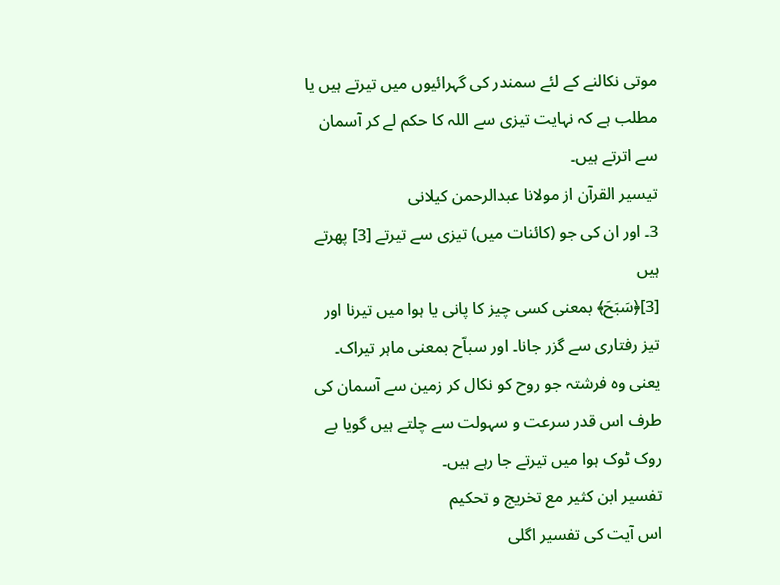موتی نکالنے کے لئے سمندر کی گہرائیوں میں تیرتے ہیں یا مطلب ہے کہ نہایت تیزی سے اللہ کا حکم لے کر آسمان سے اترتے ہیں۔
تيسير القرآن از مولانا عبدالرحمن کیلانی
3۔ اور ان کی جو (کائنات میں) تیزی سے تیرتے [3] پھرتے ہیں
[3]﴿سَبَحَ﴾ بمعنی کسی چیز کا پانی یا ہوا میں تیرنا اور تیز رفتاری سے گزر جانا۔ اور سباّح بمعنی ماہر تیراک۔ یعنی وہ فرشتہ جو روح کو نکال کر زمین سے آسمان کی طرف اس قدر سرعت و سہولت سے چلتے ہیں گویا بے روک ٹوک ہوا میں تیرتے جا رہے ہیں۔
تفسیر ابن کثیر مع تخریج و تحکیم
اس آیت کی تفسیر اگلی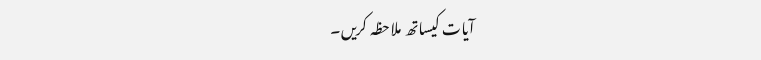آیات کیساتھ ملاحظہ کریں۔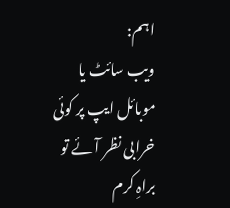اہم:
ویب سائٹ یا موبائل ایپ پر کوئی خرابی نظر آئے تو براہِ کرم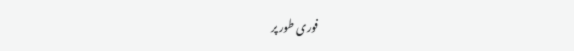فوری طور پر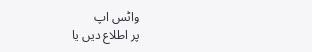واٹس اپ
پر اطلاع دیں یا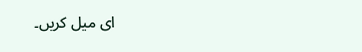ای میل کریں۔